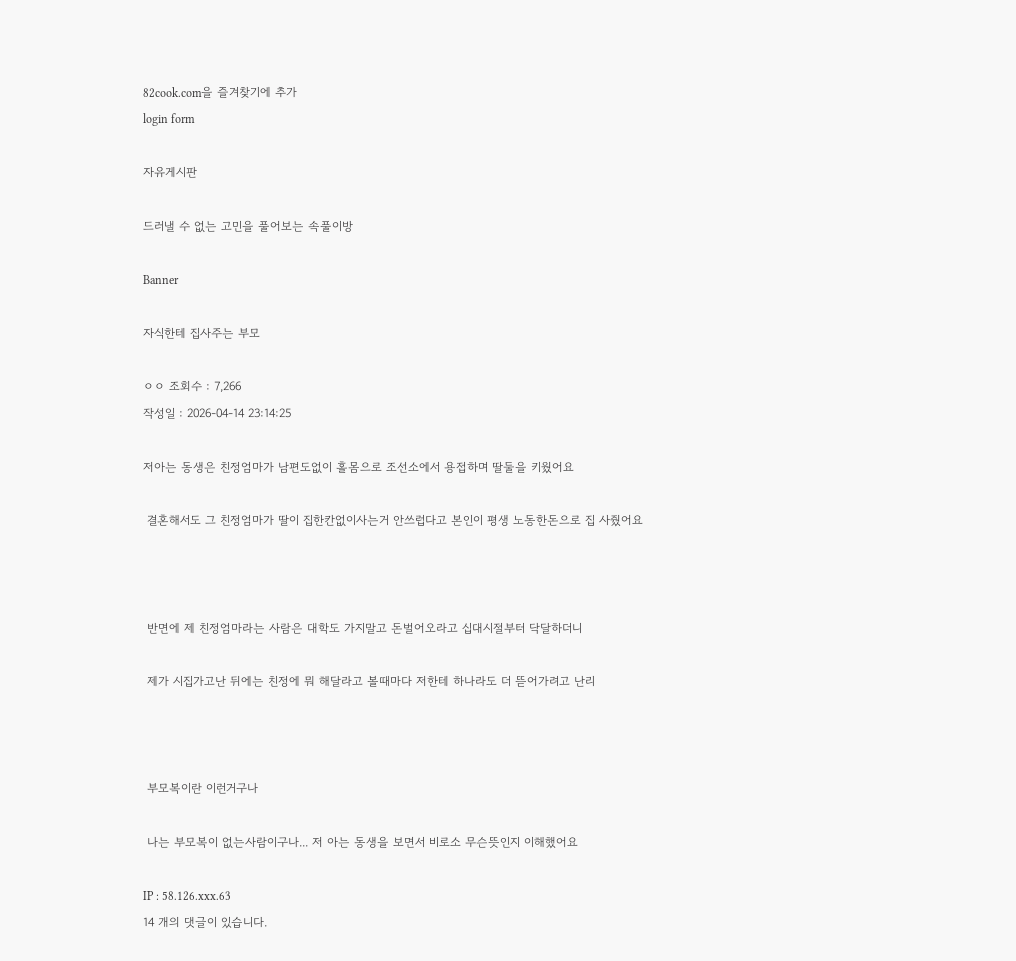82cook.com을 즐겨찾기에 추가
login form

자유게시판

드러낼 수 없는 고민을 풀어보는 속풀이방

Banner

자식한테 집사주는 부모

ㅇㅇ 조회수 : 7,266
작성일 : 2026-04-14 23:14:25

저아는 동생은 친정엄마가 남편도없이 홀몸으로 조선소에서 용접하며 딸둘을 키웠어요

 결혼해서도 그 친정엄마가 딸이 집한칸없이사는거 안쓰럽다고 본인이 평생 노동한돈으로 집 사줬어요



 반면에 제 친정엄마라는 사람은 대학도 가지말고 돈벌어오라고 십대시절부터 닥달하더니

 제가 시집가고난 뒤에는 친정에 뭐 해달라고 볼때마다 저한테 하나라도 더 뜯어가려고 난리



 부모복이란 이런거구나

 나는 부모복이 없는사람이구나... 저 아는 동생을 보면서 비로소 무슨뜻인지 이해했어요

IP : 58.126.xxx.63
14 개의 댓글이 있습니다.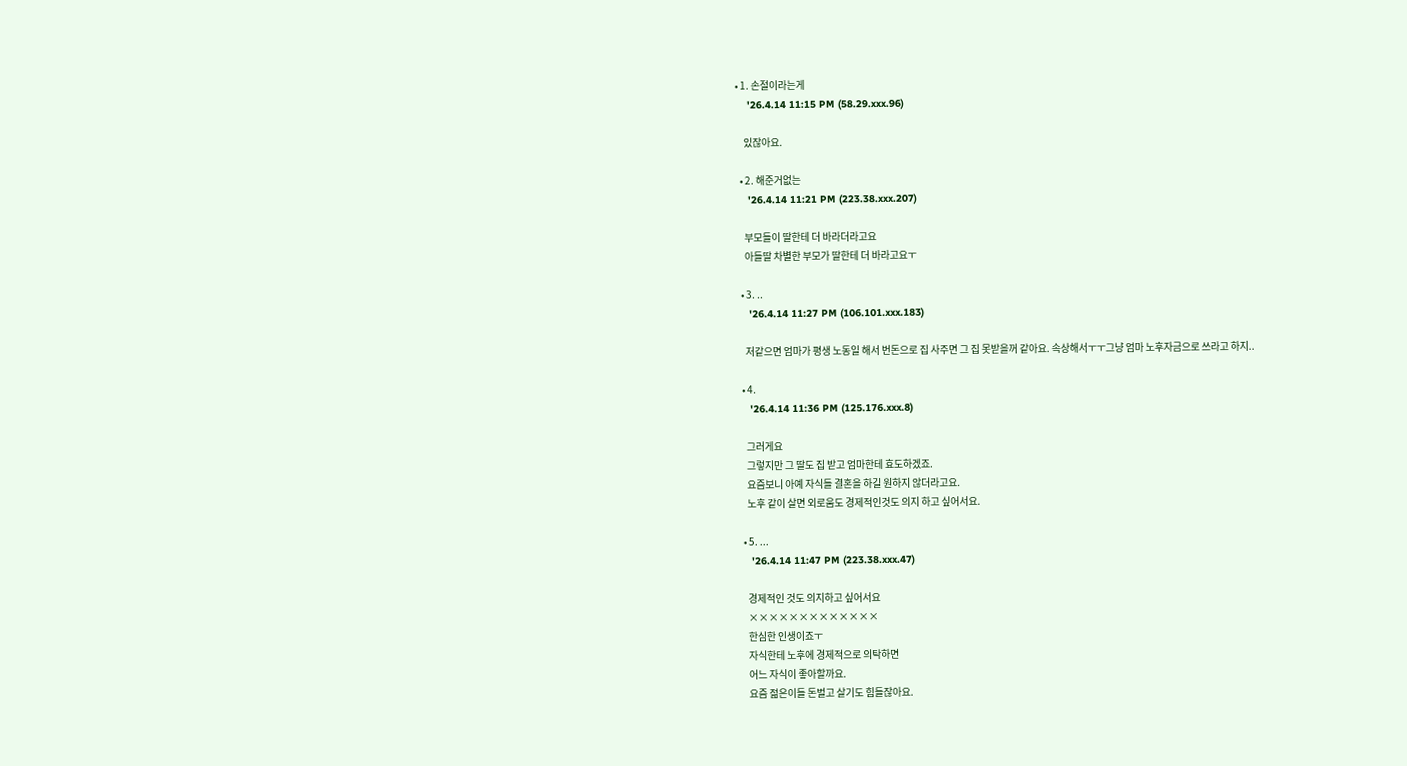• 1. 손절이라는게
    '26.4.14 11:15 PM (58.29.xxx.96)

    있잖아요.

  • 2. 해준거없는
    '26.4.14 11:21 PM (223.38.xxx.207)

    부모들이 딸한테 더 바라더라고요
    아들딸 차별한 부모가 딸한테 더 바라고요ㅜ

  • 3. ..
    '26.4.14 11:27 PM (106.101.xxx.183)

    저같으면 엄마가 평생 노동일 해서 번돈으로 집 사주면 그 집 못받을꺼 같아요. 속상해서ㅜㅜ그냥 엄마 노후자금으로 쓰라고 하지..

  • 4.
    '26.4.14 11:36 PM (125.176.xxx.8)

    그러게요
    그렇지만 그 딸도 집 받고 엄마한테 효도하겠죠.
    요즘보니 아예 자식들 결혼을 하길 원하지 않더라고요.
    노후 같이 살면 외로움도 경제적인것도 의지 하고 싶어서요.

  • 5. ...
    '26.4.14 11:47 PM (223.38.xxx.47)

    경제적인 것도 의지하고 싶어서요
    ×××××××××××××
    한심한 인생이죠ㅜ
    자식한테 노후에 경제적으로 의탁하면
    어느 자식이 좋아할까요.
    요즘 젊은이들 돈벌고 살기도 힘들잖아요.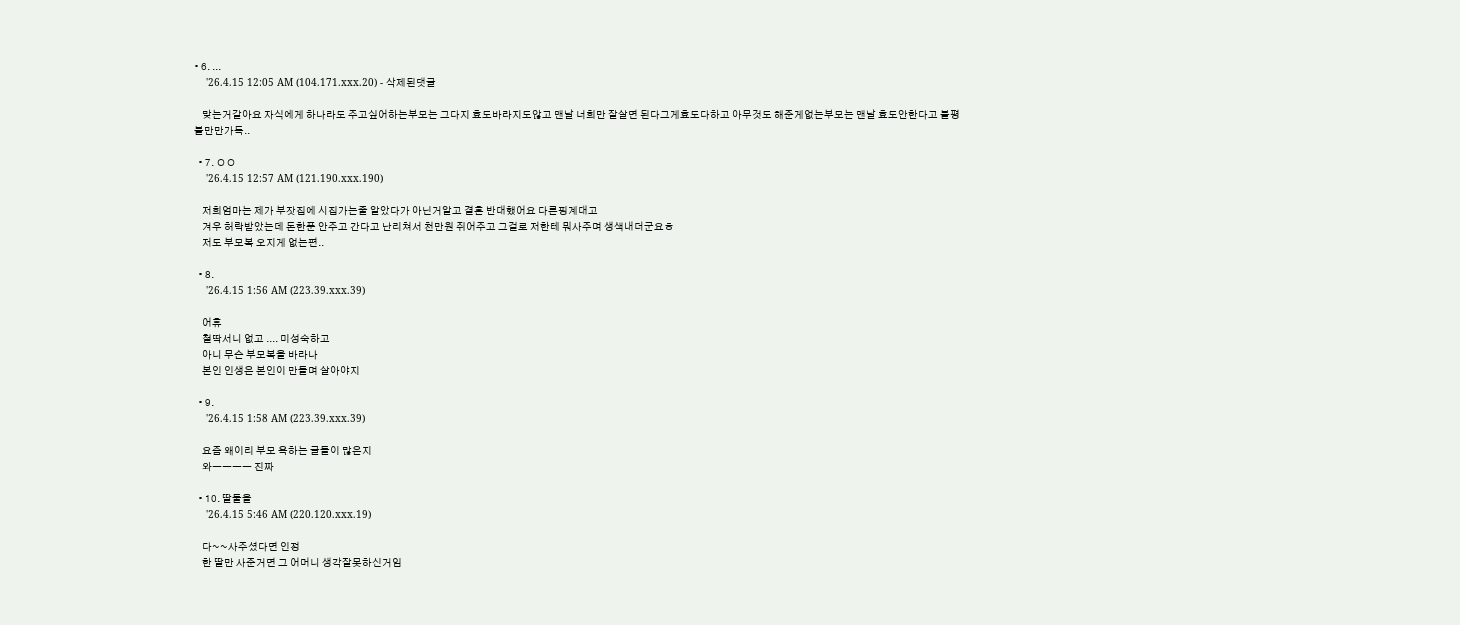• 6. ...
    '26.4.15 12:05 AM (104.171.xxx.20) - 삭제된댓글

    맞는거같아요 자식에게 하나라도 주고싶어하는부모는 그다지 효도바라지도않고 맨날 너희만 잘살면 된다그게효도다하고 아무것도 해준게없는부모는 맨날 효도안한다고 불평불만만가득..

  • 7. ㅇㅇ
    '26.4.15 12:57 AM (121.190.xxx.190)

    저희엄마는 제가 부잣집에 시집가는줄 알았다가 아닌거알고 결혼 반대했어요 다른핑계대고
    겨우 허락받았는데 돈한푼 안주고 간다고 난리쳐서 천만원 쥐어주고 그걸로 저한테 뭐사주며 생색내더군요ㅎ
    저도 부모복 오지게 없는편..

  • 8.
    '26.4.15 1:56 AM (223.39.xxx.39)

    어휴
    철딱서니 없고 .... 미성숙하고
    아니 무슨 부모복을 바라나
    본인 인생은 본인이 만들며 살아야지

  • 9.
    '26.4.15 1:58 AM (223.39.xxx.39)

    요즘 왜이리 부모 욕하는 글들이 많은지
    와ㅡㅡㅡㅡ 진짜

  • 10. 딸둘을
    '26.4.15 5:46 AM (220.120.xxx.19)

    다~~사주셨다면 인정
    한 딸만 사준거면 그 어머니 생각잘못하신거임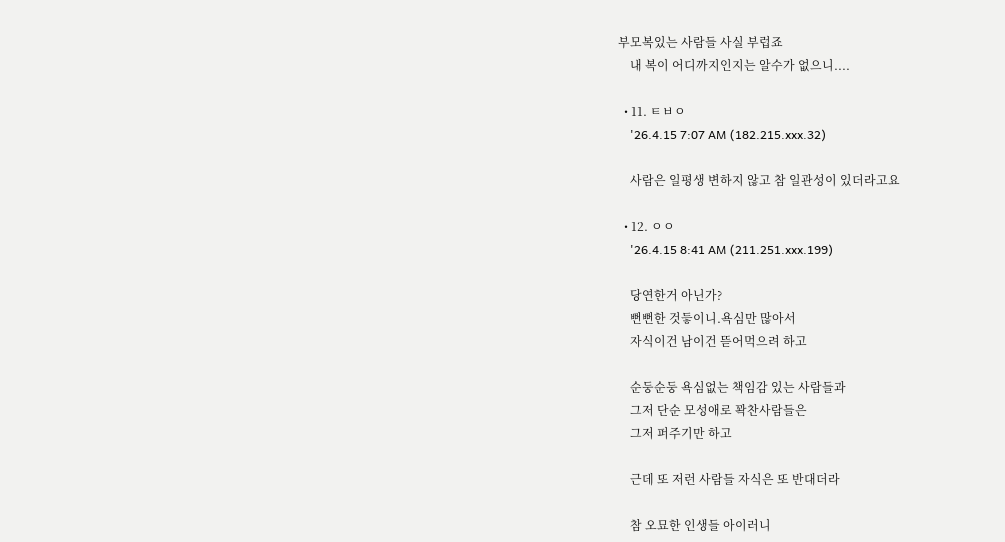부모복있는 사람들 사실 부럽죠
    내 복이 어디까지인지는 알수가 없으니....

  • 11. ㅌㅂㅇ
    '26.4.15 7:07 AM (182.215.xxx.32)

    사람은 일평생 변하지 않고 참 일관성이 있더라고요

  • 12. ㅇㅇ
    '26.4.15 8:41 AM (211.251.xxx.199)

    당연한거 아닌가?
    뻔뻔한 것듷이니.욕심만 많아서
    자식이건 남이건 뜯어먹으려 하고

    순둥순둥 욕심없는 책임감 있는 사람들과
    그저 단순 모성애로 꽉찬사람들은
    그저 퍼주기만 하고

    근데 또 저런 사람들 자식은 또 반대더라

    참 오묘한 인생들 아이러니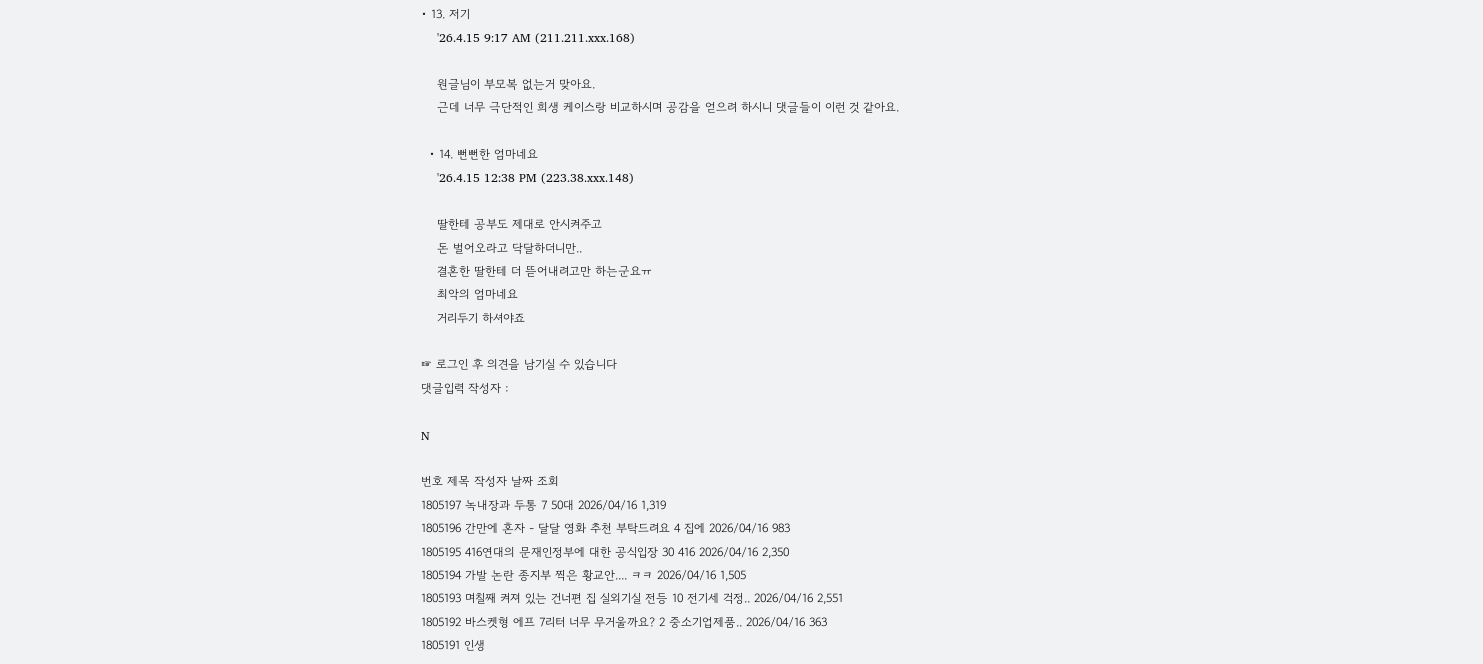• 13. 저기
    '26.4.15 9:17 AM (211.211.xxx.168)

    원글님이 부모복 없는거 맞아요.
    근데 너무 극단적인 희생 케이스랑 비교하시며 공감을 얻으려 하시니 댓글들이 이런 것 같아요.

  • 14. 뻔뻔한 엄마네요
    '26.4.15 12:38 PM (223.38.xxx.148)

    딸한테 공부도 제대로 안시켜주고
    돈 벌어오라고 닥달하더니만..
    결혼한 딸한테 더 뜯어내려고만 하는군요ㅠ
    최악의 엄마네요
    거리두기 하셔야죠

☞ 로그인 후 의견을 남기실 수 있습니다
댓글입력 작성자 :

N

번호 제목 작성자 날짜 조회
1805197 녹내장과 두통 7 50대 2026/04/16 1,319
1805196 간만에 혼자 - 달달 영화 추천 부탁드려요 4 집에 2026/04/16 983
1805195 416연대의 문재인정부에 대한 공식입장 30 416 2026/04/16 2,350
1805194 가발 논란 종지부 찍은 황교안.... ㅋㅋ 2026/04/16 1,505
1805193 며칠째 켜져 있는 건너편 집 실외기실 전등 10 전기세 걱정.. 2026/04/16 2,551
1805192 바스켓형 에프 7리터 너무 무거울까요? 2 중소기업제품.. 2026/04/16 363
1805191 인생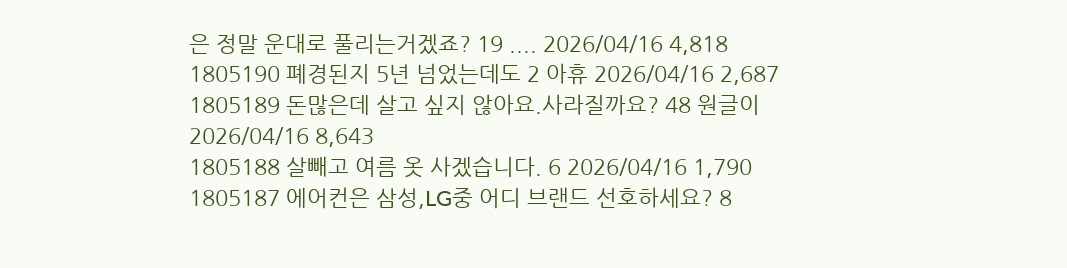은 정말 운대로 풀리는거겠죠? 19 .... 2026/04/16 4,818
1805190 폐경된지 5년 넘었는데도 2 아휴 2026/04/16 2,687
1805189 돈많은데 살고 싶지 않아요.사라질까요? 48 원글이 2026/04/16 8,643
1805188 살빼고 여름 옷 사겠습니다. 6 2026/04/16 1,790
1805187 에어컨은 삼성,LG중 어디 브랜드 선호하세요? 8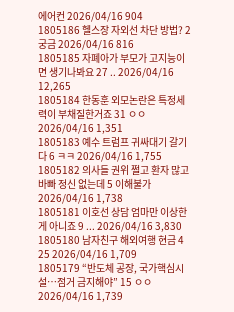에어컨 2026/04/16 904
1805186 헬스장 자외선 차단 방법? 2 궁금 2026/04/16 816
1805185 자폐아가 부모가 고지능이면 생기나봐요 27 .. 2026/04/16 12,265
1805184 한동훈 외모논란은 특정세력이 부채질한거죠 31 ㅇㅇ 2026/04/16 1,351
1805183 예수 트럼프 귀싸대기 갈기다 6 ㅋㅋ 2026/04/16 1,755
1805182 의사들 권위 쩔고 환자 많고 바빠 정신 없는데 5 이해불가 2026/04/16 1,738
1805181 이호선 상담 엄마만 이상한게 아니죠 9 ... 2026/04/16 3,830
1805180 남자친구 해외여행 현금 4 25 2026/04/16 1,709
1805179 “반도체 공장, 국가핵심시설…점거 금지해야” 15 ㅇㅇ 2026/04/16 1,739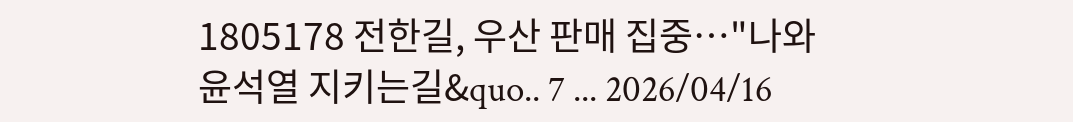1805178 전한길, 우산 판매 집중⋯"나와 윤석열 지키는길&quo.. 7 ... 2026/04/16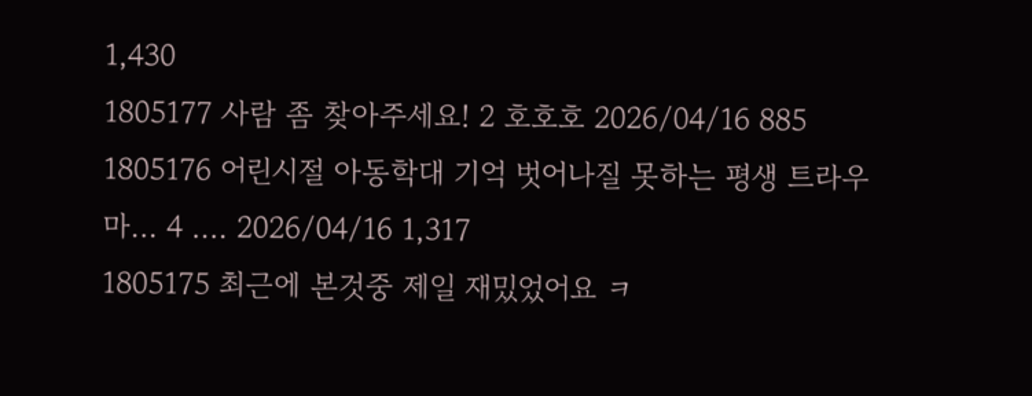1,430
1805177 사람 좀 찾아주세요! 2 호호호 2026/04/16 885
1805176 어린시절 아동학대 기억 벗어나질 못하는 평생 트라우마... 4 .... 2026/04/16 1,317
1805175 최근에 본것중 제일 재밌었어요 ㅋ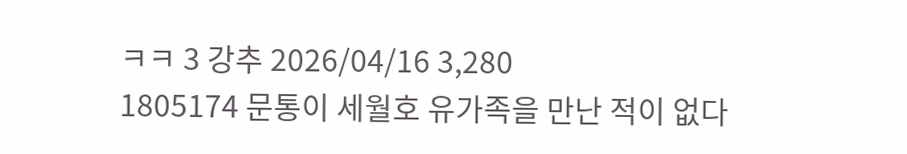ㅋㅋ 3 강추 2026/04/16 3,280
1805174 문통이 세월호 유가족을 만난 적이 없다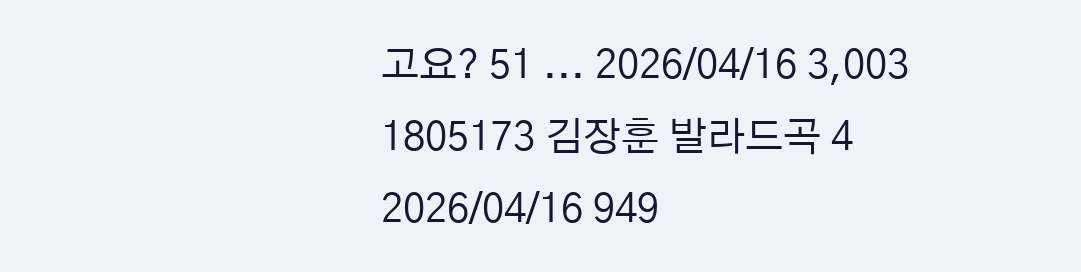고요? 51 ... 2026/04/16 3,003
1805173 김장훈 발라드곡 4 2026/04/16 949